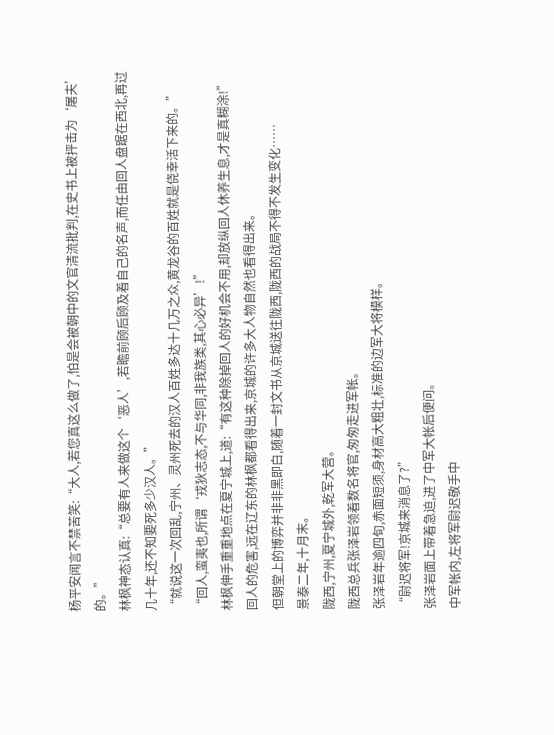杨平安闻言不禁苦笑:“大人,若您真这么做了,怕是会被朝中的文官清流批判,在史书上被抨击为‘屠夫’的。”
林枫神态认真:“总要有人来做这个‘恶人’,若瞻前顾后顾及着自己的名声,而任由回人盘踞在西北,再过几十年,还不知要死多少汉人。”
“就说这一次回乱,宁州、灵州死去的汉人百姓多达十几万之众,黄龙谷的百姓就是侥幸活下来的。”
“回人,蛮夷也,所谓‘戎狄志态,不与华同,非我族类,其心必异’!”
林枫伸手重重地点在夏宁城上,道:“有这种除掉回人的好机会不用,却放纵回人休养生息,才是真糊涂!”
回人的危害,远在辽东的林枫都看得出来,京城的许多大人物自然也看得出来。
但朝堂上的博弈并非非黑即白,随着一封文书从京城送往陇西,陇西的战局不得不发生变化……
景泰二年,十月末。
陇西,宁州,夏宁城外,乾军大营。
陇西总兵张泽岩领着数名将官,匆匆走进军帐。
张泽岩年逾四旬,赤面短须,身材高大粗壮,标准的边军大将模样。
“尉迟将军!京城来消息了?”
张泽岩面上带着急迫,进了中军大帐后便问。
中军帐内,左将军尉迟敬手中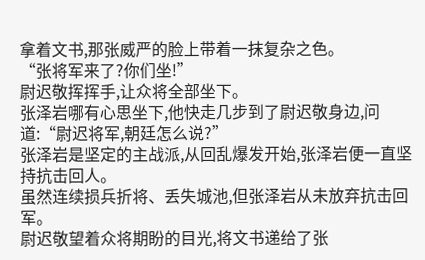拿着文书,那张威严的脸上带着一抹复杂之色。
“张将军来了?你们坐!”
尉迟敬挥挥手,让众将全部坐下。
张泽岩哪有心思坐下,他快走几步到了尉迟敬身边,问道:“尉迟将军,朝廷怎么说?”
张泽岩是坚定的主战派,从回乱爆发开始,张泽岩便一直坚持抗击回人。
虽然连续损兵折将、丢失城池,但张泽岩从未放弃抗击回军。
尉迟敬望着众将期盼的目光,将文书递给了张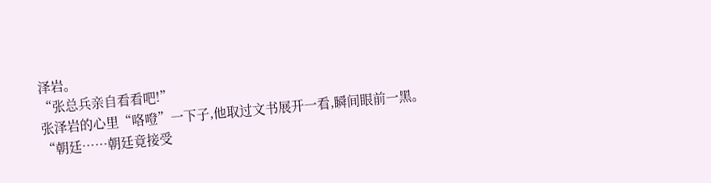泽岩。
“张总兵亲自看看吧!”
张泽岩的心里“咯噔”一下子,他取过文书展开一看,瞬间眼前一黑。
“朝廷……朝廷竟接受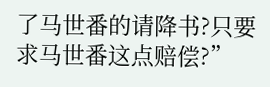了马世番的请降书?只要求马世番这点赔偿?”